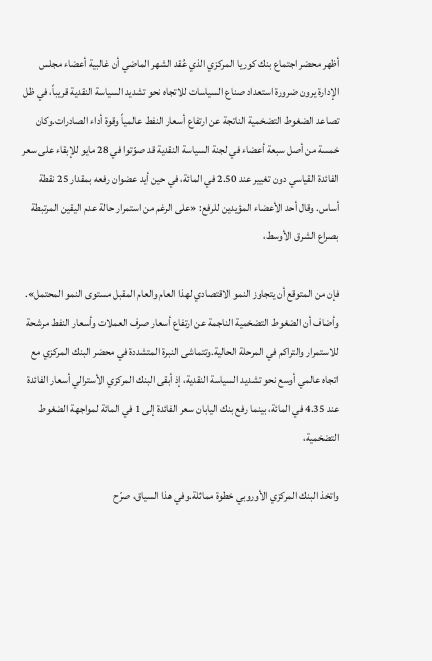أظهر محضر اجتماع بنك كوريا المركزي الذي عُقد الشهر الماضي أن غالبية أعضاء مجلس الإدارة يرون ضرورة استعداد صناع السياسات للاتجاه نحو تشديد السياسة النقدية قريباً، في ظل تصاعد الضغوط التضخمية الناتجة عن ارتفاع أسعار النفط عالمياً وقوة أداء الصادرات.وكان خمسة من أصل سبعة أعضاء في لجنة السياسة النقدية قد صوّتوا في 28 مايو للإبقاء على سعر الفائدة القياسي دون تغيير عند 2.50 في المائة، في حين أيد عضوان رفعه بمقدار 25 نقطة أساس. وقال أحد الأعضاء المؤيدين للرفع: «على الرغم من استمرار حالة عدم اليقين المرتبطة بصراع الشرق الأوسط،

فإن من المتوقع أن يتجاوز النمو الاقتصادي لهذا العام والعام المقبل مستوى النمو المحتمل». وأضاف أن الضغوط التضخمية الناجمة عن ارتفاع أسعار صرف العملات وأسعار النفط مرشحة للاستمرار والتراكم في المرحلة الحالية.وتتماشى النبرة المتشددة في محضر البنك المركزي مع اتجاه عالمي أوسع نحو تشديد السياسة النقدية، إذ أبقى البنك المركزي الأسترالي أسعار الفائدة عند 4.35 في المائة، بينما رفع بنك اليابان سعر الفائدة إلى 1 في المائة لمواجهة الضغوط التضخمية،

واتخذ البنك المركزي الأوروبي خطوة مماثلة.وفي هذا السياق، صرّح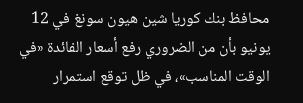محافظ بنك كوريا شين هيون سونغ في 12 يونيو بأن من الضروري رفع أسعار الفائدة «في الوقت المناسب»، في ظل توقع استمرار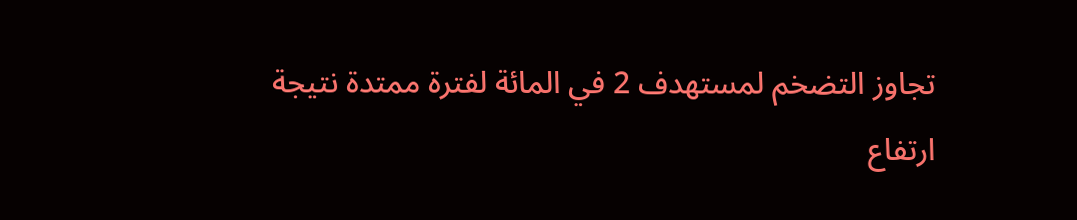تجاوز التضخم لمستهدف 2 في المائة لفترة ممتدة نتيجة ارتفاع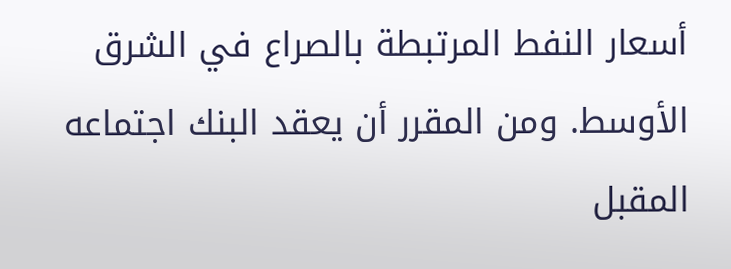أسعار النفط المرتبطة بالصراع في الشرق الأوسط. ومن المقرر أن يعقد البنك اجتماعه المقبل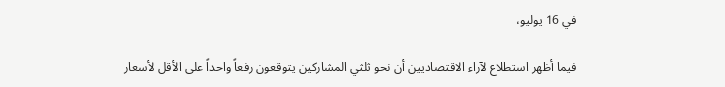في 16 يوليو،

فيما أظهر استطلاع لآراء الاقتصاديين أن نحو ثلثي المشاركين يتوقعون رفعاً واحداً على الأقل لأسعار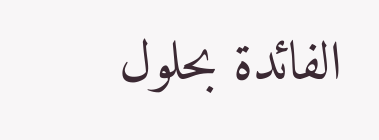الفائدة بحلول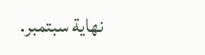نهاية سبتمبر.